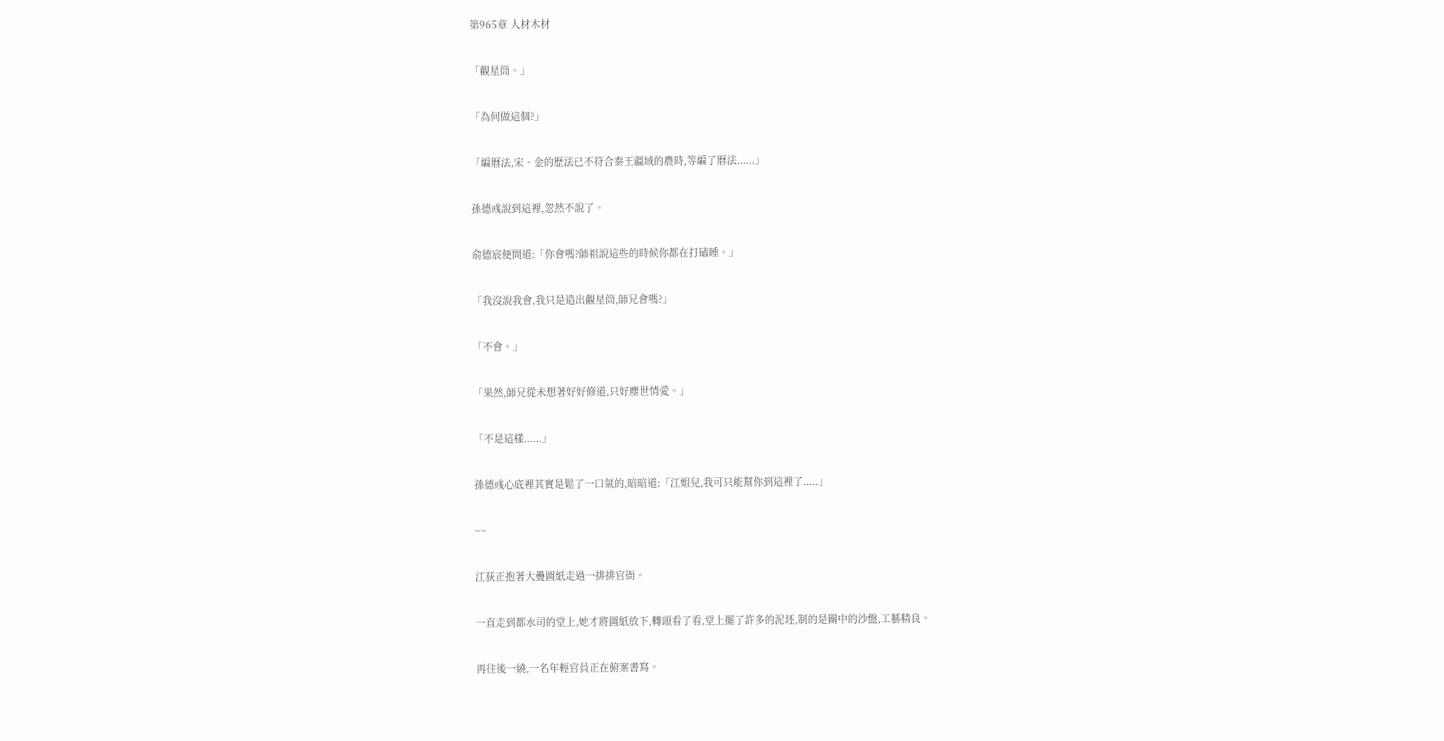第965章 人材木材

「觀星筒。」

「為何做這個?」

「編曆法,宋、金的歷法已不符合秦王疆域的農時,等編了曆法......」

孫德彧說到這裡,忽然不說了。

俞德宸便問道:「你會嗎?師祖說這些的時候你都在打磕睡。」

「我沒說我會,我只是造出觀星筒,師兄會嗎?」

「不會。」

「果然,師兄從未想著好好修道,只好塵世情愛。」

「不是這樣......」

孫德彧心底裡其實是鬆了一口氣的,暗暗道:「江姐兒,我可只能幫你到這裡了.....」

~~

江荻正抱著大疊圖紙走過一排排官衙。

一直走到都水司的堂上,她才將圖紙放下,轉頭看了看,堂上擺了許多的泥坯,制的是關中的沙盤,工藝精良。

再往後一繞,一名年輕官員正在俯案書寫。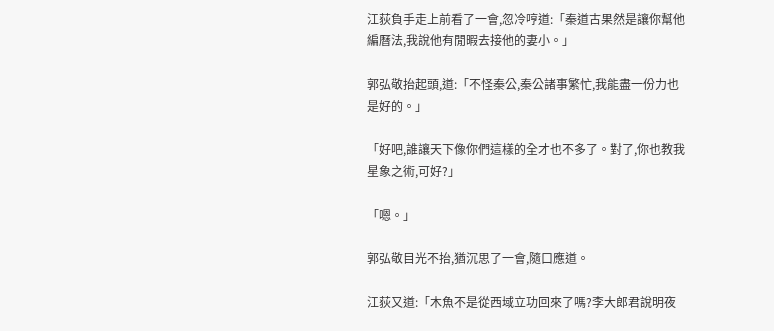江荻負手走上前看了一會,忽冷哼道:「秦道古果然是讓你幫他編曆法,我說他有閒暇去接他的妻小。」

郭弘敬抬起頭,道:「不怪秦公,秦公諸事繁忙,我能盡一份力也是好的。」

「好吧,誰讓天下像你們這樣的全才也不多了。對了,你也教我星象之術,可好?」

「嗯。」

郭弘敬目光不抬,猶沉思了一會,隨口應道。

江荻又道:「木魚不是從西域立功回來了嗎?李大郎君說明夜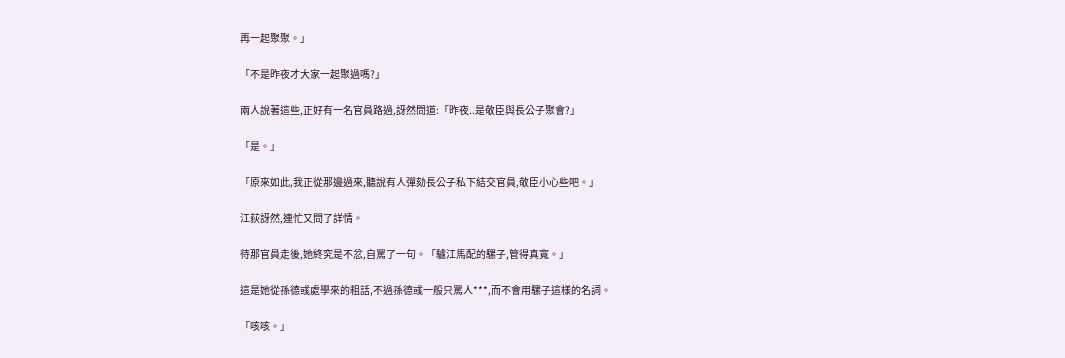再一起聚聚。」

「不是昨夜才大家一起聚過嗎?」

兩人說著這些,正好有一名官員路過,訝然問道:「昨夜..是敬臣與長公子聚會?」

「是。」

「原來如此,我正從那邊過來,聽說有人彈劾長公子私下結交官員,敬臣小心些吧。」

江荻訝然,連忙又問了詳情。

待那官員走後,她終究是不忿,自罵了一句。「驢江馬配的騾子,管得真寬。」

這是她從孫德彧處學來的粗話,不過孫德彧一般只罵人***,而不會用騾子這樣的名詞。

「咳咳。」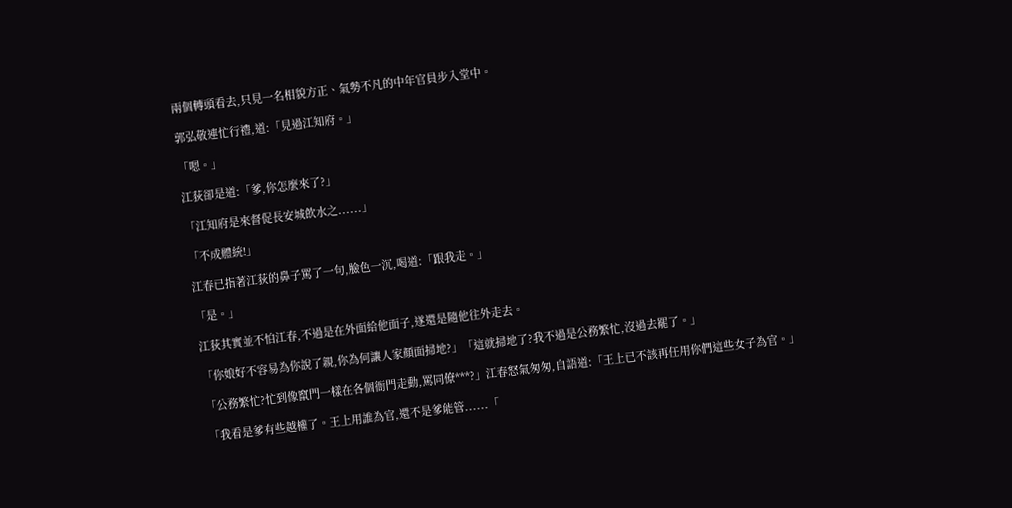兩個轉頭看去,只見一名相貌方正、氣勢不凡的中年官員步入堂中。

郭弘敬連忙行禮,道:「見過江知府。」

「嗯。」

江荻卻是道:「爹,你怎麼來了?」

「江知府是來督促長安城飲水之......」

「不成體統!」

江春已指著江荻的鼻子罵了一句,臉色一沉,喝道:「跟我走。」

「是。」

江荻其實並不怕江春,不過是在外面給他面子,遂還是隨他往外走去。

「你娘好不容易為你說了親,你為何讓人家顏面掃地?」「這就掃地了?我不過是公務繁忙,沒過去罷了。」

「公務繁忙?忙到像竄門一樣在各個衙門走動,罵同僚***?」江春怒氣匆匆,自語道:「王上已不該再任用你們這些女子為官。」

「我看是爹有些越權了。王上用誰為官,還不是爹能管......「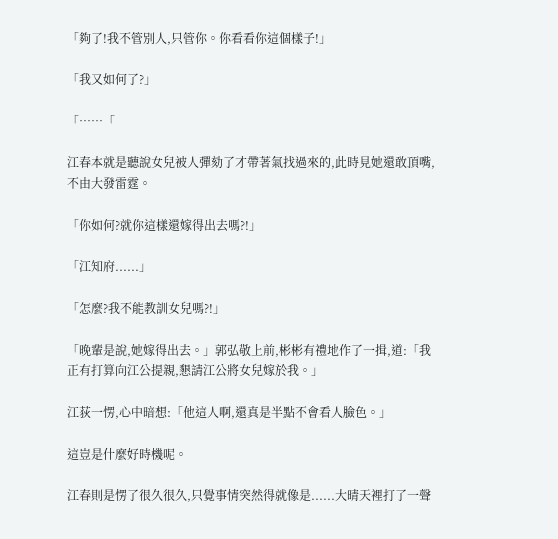「夠了!我不管別人,只管你。你看看你這個樣子!」

「我又如何了?」

「……「

江春本就是聽說女兒被人彈劾了才帶著氣找過來的,此時見她還敢頂嘴,不由大發雷霆。

「你如何?就你這樣還嫁得出去嗎?!」

「江知府......」

「怎麼?我不能教訓女兒嗎?!」

「晚輩是說,她嫁得出去。」郭弘敬上前,彬彬有禮地作了一揖,道:「我正有打算向江公提親,懇請江公將女兒嫁於我。」

江荻一愣,心中暗想:「他這人啊,還真是半點不會看人臉色。」

這豈是什麼好時機呢。

江春則是愣了很久很久,只覺事情突然得就像是......大晴天裡打了一聲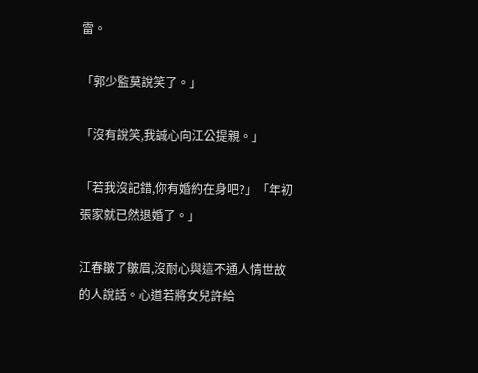雷。

「郭少監莫說笑了。」

「沒有說笑,我誠心向江公提親。」

「若我沒記錯,你有婚約在身吧?」「年初張家就已然退婚了。」

江春皺了皺眉,沒耐心與這不通人情世故的人說話。心道若將女兒許給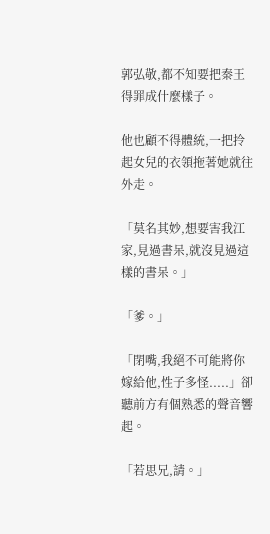郭弘敬,都不知要把秦王得罪成什麼樣子。

他也顧不得體統,一把拎起女兒的衣領拖著她就往外走。

「莫名其妙,想要害我江家,見過書呆,就沒見過這樣的書呆。」

「爹。」

「閉嘴,我絕不可能將你嫁給他,性子多怪.....」卻聽前方有個熟悉的聲音響起。

「若思兄,請。」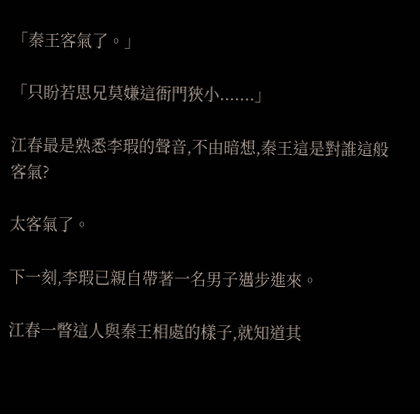「秦王客氣了。」

「只盼若思兄莫嫌這衙門狹小.......」

江春最是熟悉李瑕的聲音,不由暗想,秦王這是對誰這般客氣?

太客氣了。

下一刻,李瑕已親自帶著一名男子邁步進來。

江春一瞥這人與秦王相處的樣子,就知道其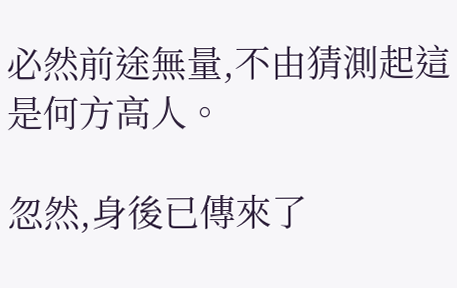必然前途無量,不由猜測起這是何方高人。

忽然,身後已傳來了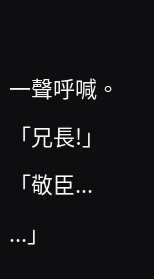一聲呼喊。

「兄長!」

「敬臣...

...」